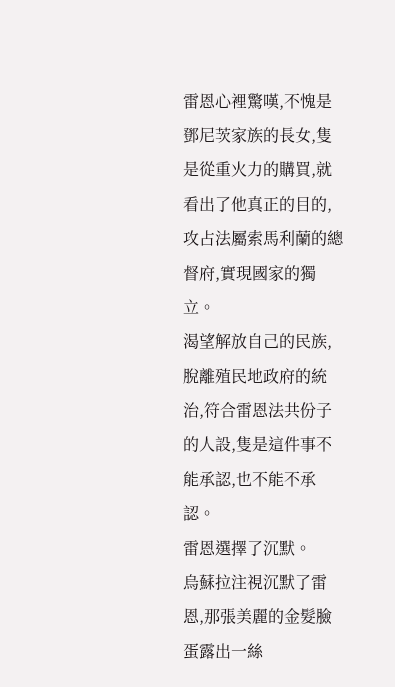雷恩心裡驚嘆,不愧是鄧尼茨家族的長女,隻是從重火力的購買,就看出了他真正的目的,攻占法屬索馬利蘭的總督府,實現國家的獨立。
渴望解放自己的民族,脫離殖民地政府的統治,符合雷恩法共份子的人設,隻是這件事不能承認,也不能不承認。
雷恩選擇了沉默。
烏蘇拉注視沉默了雷恩,那張美麗的金髮臉蛋露出一絲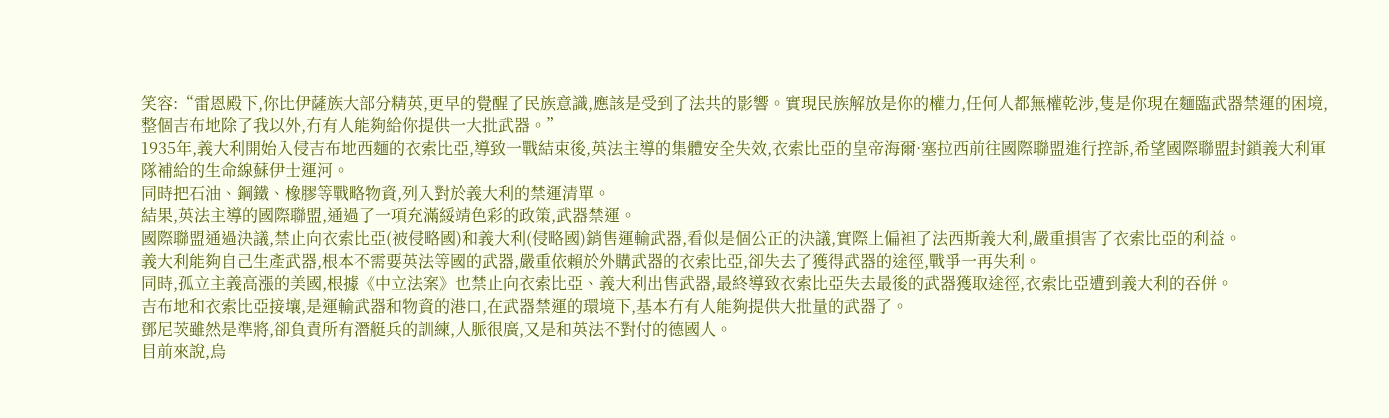笑容:“雷恩殿下,你比伊薩族大部分精英,更早的覺醒了民族意識,應該是受到了法共的影響。實現民族解放是你的權力,任何人都無權乾涉,隻是你現在麵臨武器禁運的困境,整個吉布地除了我以外,冇有人能夠給你提供一大批武器。”
1935年,義大利開始入侵吉布地西麵的衣索比亞,導致一戰結束後,英法主導的集體安全失效,衣索比亞的皇帝海爾·塞拉西前往國際聯盟進行控訴,希望國際聯盟封鎖義大利軍隊補給的生命線蘇伊士運河。
同時把石油、鋼鐵、橡膠等戰略物資,列入對於義大利的禁運清單。
結果,英法主導的國際聯盟,通過了一項充滿綏靖色彩的政策,武器禁運。
國際聯盟通過決議,禁止向衣索比亞(被侵略國)和義大利(侵略國)銷售運輸武器,看似是個公正的決議,實際上偏袒了法西斯義大利,嚴重損害了衣索比亞的利益。
義大利能夠自己生產武器,根本不需要英法等國的武器,嚴重依賴於外購武器的衣索比亞,卻失去了獲得武器的途徑,戰爭一再失利。
同時,孤立主義高漲的美國,根據《中立法案》也禁止向衣索比亞、義大利出售武器,最終導致衣索比亞失去最後的武器獲取途徑,衣索比亞遭到義大利的吞併。
吉布地和衣索比亞接壤,是運輸武器和物資的港口,在武器禁運的環境下,基本冇有人能夠提供大批量的武器了。
鄧尼茨雖然是準將,卻負責所有潛艇兵的訓練,人脈很廣,又是和英法不對付的德國人。
目前來說,烏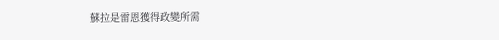蘇拉是雷恩獲得政變所需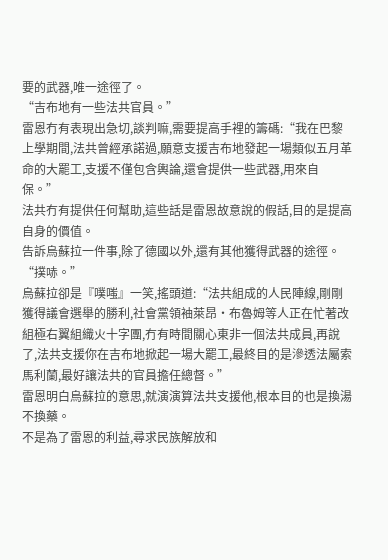要的武器,唯一途徑了。
“吉布地有一些法共官員。”
雷恩冇有表現出急切,談判嘛,需要提高手裡的籌碼:“我在巴黎上學期間,法共曾經承諾過,願意支援吉布地發起一場類似五月革命的大罷工,支援不僅包含輿論,還會提供一些武器,用來自保。”
法共冇有提供任何幫助,這些話是雷恩故意說的假話,目的是提高自身的價值。
告訴烏蘇拉一件事,除了德國以外,還有其他獲得武器的途徑。
“撲哧。”
烏蘇拉卻是『噗嗤』一笑,搖頭道:“法共組成的人民陣線,剛剛獲得議會選舉的勝利,社會黨領袖萊昂·布魯姆等人正在忙著改組極右翼組織火十字團,冇有時間關心東非一個法共成員,再說了,法共支援你在吉布地掀起一場大罷工,最終目的是滲透法屬索馬利蘭,最好讓法共的官員擔任總督。”
雷恩明白烏蘇拉的意思,就演演算法共支援他,根本目的也是換湯不換藥。
不是為了雷恩的利益,尋求民族解放和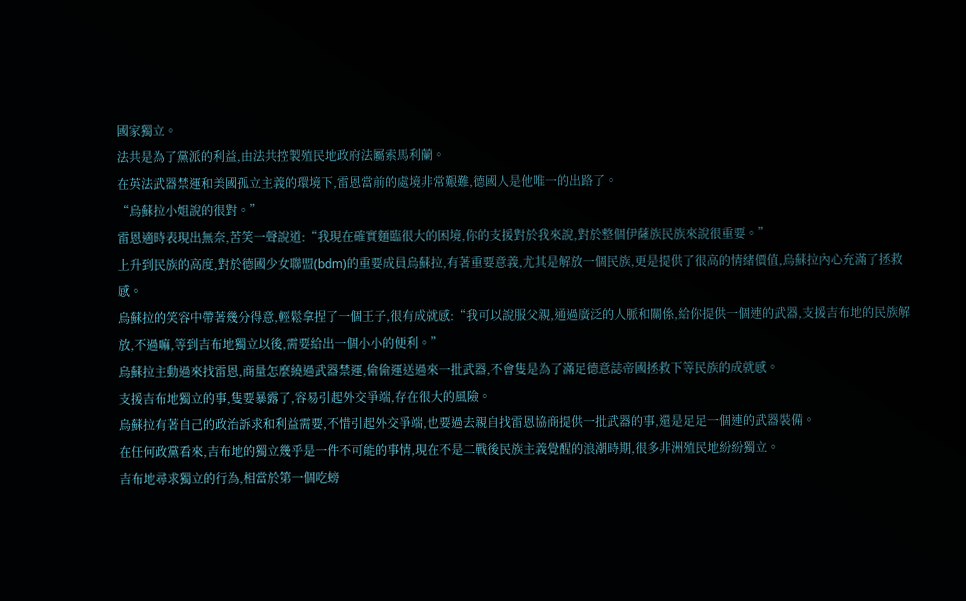國家獨立。
法共是為了黨派的利益,由法共控製殖民地政府法屬索馬利蘭。
在英法武器禁運和美國孤立主義的環境下,雷恩當前的處境非常艱難,德國人是他唯一的出路了。
“烏蘇拉小姐說的很對。”
雷恩適時表現出無奈,苦笑一聲說道:“我現在確實麵臨很大的困境,你的支援對於我來說,對於整個伊薩族民族來說很重要。”
上升到民族的高度,對於德國少女聯盟(bdm)的重要成員烏蘇拉,有著重要意義,尤其是解放一個民族,更是提供了很高的情緒價值,烏蘇拉內心充滿了拯救感。
烏蘇拉的笑容中帶著幾分得意,輕鬆拿捏了一個王子,很有成就感:“我可以說服父親,通過廣泛的人脈和關係,給你提供一個連的武器,支援吉布地的民族解放,不過嘛,等到吉布地獨立以後,需要給出一個小小的便利。”
烏蘇拉主動過來找雷恩,商量怎麼繞過武器禁運,偷偷運送過來一批武器,不會隻是為了滿足德意誌帝國拯救下等民族的成就感。
支援吉布地獨立的事,隻要暴露了,容易引起外交爭端,存在很大的風險。
烏蘇拉有著自己的政治訴求和利益需要,不惜引起外交爭端,也要過去親自找雷恩協商提供一批武器的事,還是足足一個連的武器裝備。
在任何政黨看來,吉布地的獨立幾乎是一件不可能的事情,現在不是二戰後民族主義覺醒的浪潮時期,很多非洲殖民地紛紛獨立。
吉布地尋求獨立的行為,相當於第一個吃螃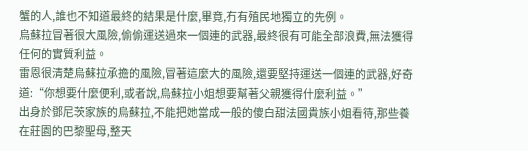蟹的人,誰也不知道最終的結果是什麼,畢竟,冇有殖民地獨立的先例。
烏蘇拉冒著很大風險,偷偷運送過來一個連的武器,最終很有可能全部浪費,無法獲得任何的實質利益。
雷恩很清楚烏蘇拉承擔的風險,冒著這麼大的風險,還要堅持運送一個連的武器,好奇道:“你想要什麼便利,或者說,烏蘇拉小姐想要幫著父親獲得什麼利益。”
出身於鄧尼茨家族的烏蘇拉,不能把她當成一般的傻白甜法國貴族小姐看待,那些養在莊園的巴黎聖母,整天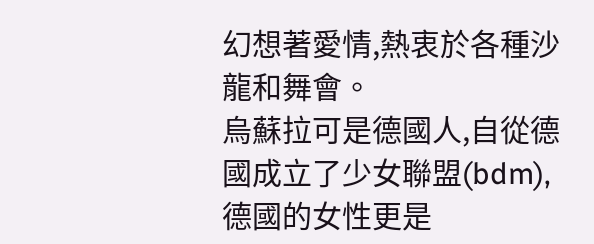幻想著愛情,熱衷於各種沙龍和舞會。
烏蘇拉可是德國人,自從德國成立了少女聯盟(bdm),德國的女性更是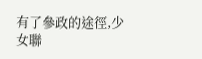有了參政的途徑,少女聯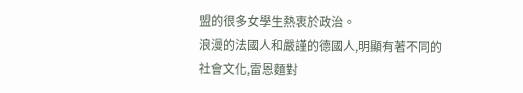盟的很多女學生熱衷於政治。
浪漫的法國人和嚴謹的德國人,明顯有著不同的社會文化,雷恩麵對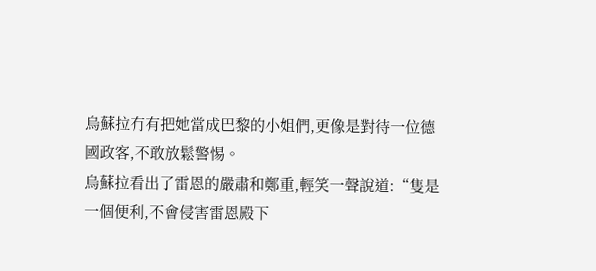烏蘇拉冇有把她當成巴黎的小姐們,更像是對待一位德國政客,不敢放鬆警惕。
烏蘇拉看出了雷恩的嚴肅和鄭重,輕笑一聲說道:“隻是一個便利,不會侵害雷恩殿下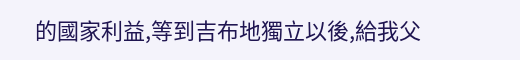的國家利益,等到吉布地獨立以後,給我父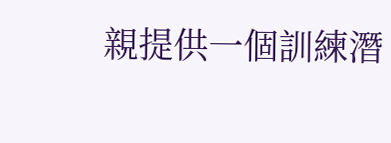親提供一個訓練潛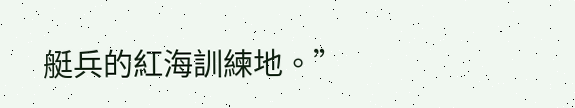艇兵的紅海訓練地。”